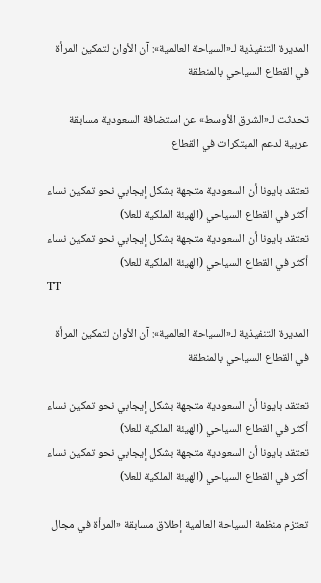المديرة التنفيذية لـ«السياحة العالمية»: آن الأوان لتمكين المرأة في القطاع السياحي بالمنطقة

تحدثت لـ«الشرق الأوسط» عن استضافة السعودية مسابقة عربية لدعم المبتكرات في القطاع

تعتقد بايونا أن السعودية متجهة بشكل إيجابي نحو تمكين نساء أكثر في القطاع السياحي (الهيئة الملكية للعلا)
تعتقد بايونا أن السعودية متجهة بشكل إيجابي نحو تمكين نساء أكثر في القطاع السياحي (الهيئة الملكية للعلا)
TT

المديرة التنفيذية لـ«السياحة العالمية»: آن الأوان لتمكين المرأة في القطاع السياحي بالمنطقة

تعتقد بايونا أن السعودية متجهة بشكل إيجابي نحو تمكين نساء أكثر في القطاع السياحي (الهيئة الملكية للعلا)
تعتقد بايونا أن السعودية متجهة بشكل إيجابي نحو تمكين نساء أكثر في القطاع السياحي (الهيئة الملكية للعلا)

تعتزم منظمة السياحة العالمية إطلاق مسابقة «المرأة في مجال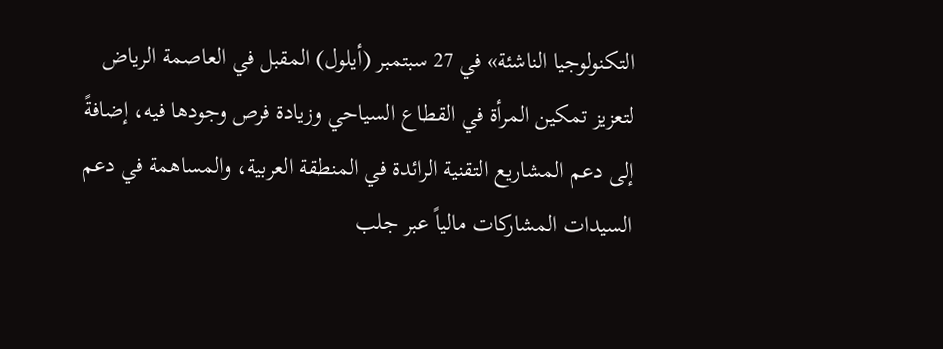التكنولوجيا الناشئة» في 27 سبتمبر (أيلول) المقبل في العاصمة الرياض لتعزيز تمكين المرأة في القطاع السياحي وزيادة فرص وجودها فيه، إضافةً إلى دعم المشاريع التقنية الرائدة في المنطقة العربية، والمساهمة في دعم السيدات المشاركات مالياً عبر جلب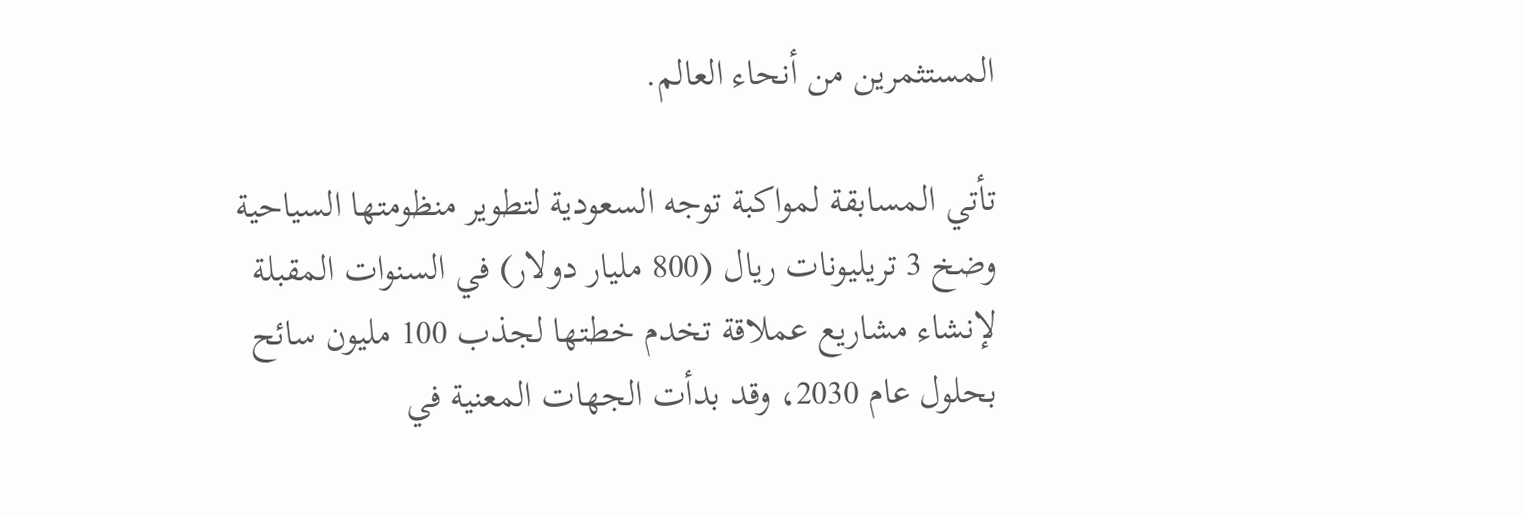المستثمرين من أنحاء العالم.

تأتي المسابقة لمواكبة توجه السعودية لتطوير منظومتها السياحية وضخ 3 تريليونات ريال (800 مليار دولار) في السنوات المقبلة لإنشاء مشاريع عملاقة تخدم خطتها لجذب 100 مليون سائح بحلول عام 2030، وقد بدأت الجهات المعنية في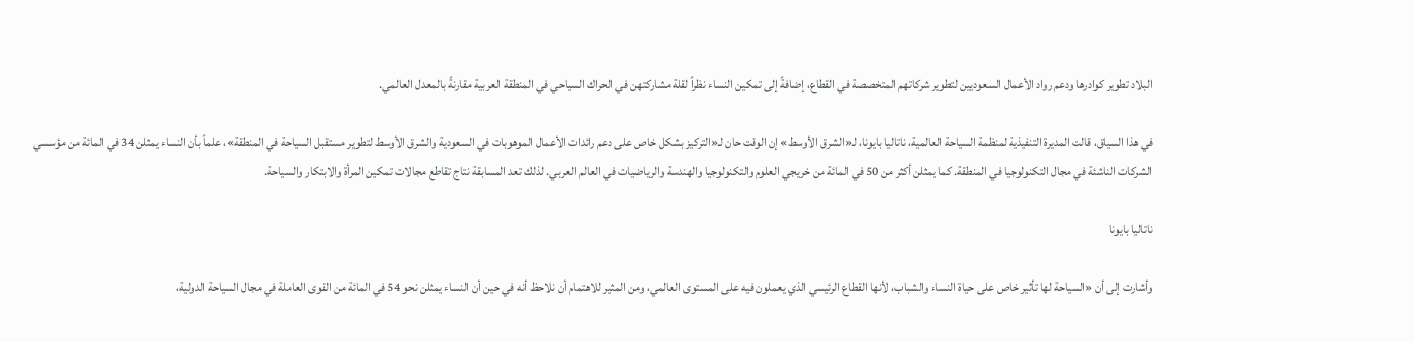البلاد تطوير كوادرها ودعم رواد الأعمال السعوديين لتطوير شركاتهم المتخصصة في القطاع، إضافةً إلى تمكين النساء نظراً لقلة مشاركتهن في الحراك السياحي في المنطقة العربية مقارنةً بالمعدل العالمي.

في هذا السياق، قالت المديرة التنفيذية لمنظمة السياحة العالمية، ناتاليا بايونا، لـ«الشرق الأوسط» إن الوقت حان لـ«التركيز بشكل خاص على دعم رائدات الأعمال الموهوبات في السعودية والشرق الأوسط لتطوير مستقبل السياحة في المنطقة»، علماً بأن النساء يمثلن 34 في المائة من مؤسسي الشركات الناشئة في مجال التكنولوجيا في المنطقة. كما يمثلن أكثر من 50 في المائة من خريجي العلوم والتكنولوجيا والهندسة والرياضيات في العالم العربي. لذلك تعد المسابقة نتاج تقاطع مجالات تمكين المرأة والابتكار والسياحة.

ناتاليا بايونا

وأشارت إلى أن «السياحة لها تأثير خاص على حياة النساء والشباب، لأنها القطاع الرئيسي الذي يعملون فيه على المستوى العالمي، ومن المثير للاهتمام أن نلاحظ أنه في حين أن النساء يمثلن نحو 54 في المائة من القوى العاملة في مجال السياحة الدولية،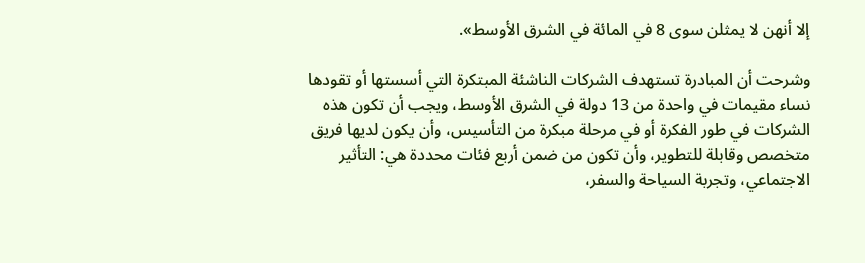إلا أنهن لا يمثلن سوى 8 في المائة في الشرق الأوسط».

وشرحت أن المبادرة تستهدف الشركات الناشئة المبتكرة التي أسستها أو تقودها نساء مقيمات في واحدة من 13 دولة في الشرق الأوسط، ويجب أن تكون هذه الشركات في طور الفكرة أو في مرحلة مبكرة من التأسيس، وأن يكون لديها فريق متخصص وقابلة للتطوير، وأن تكون من ضمن أربع فئات محددة هي: التأثير الاجتماعي، وتجربة السياحة والسفر،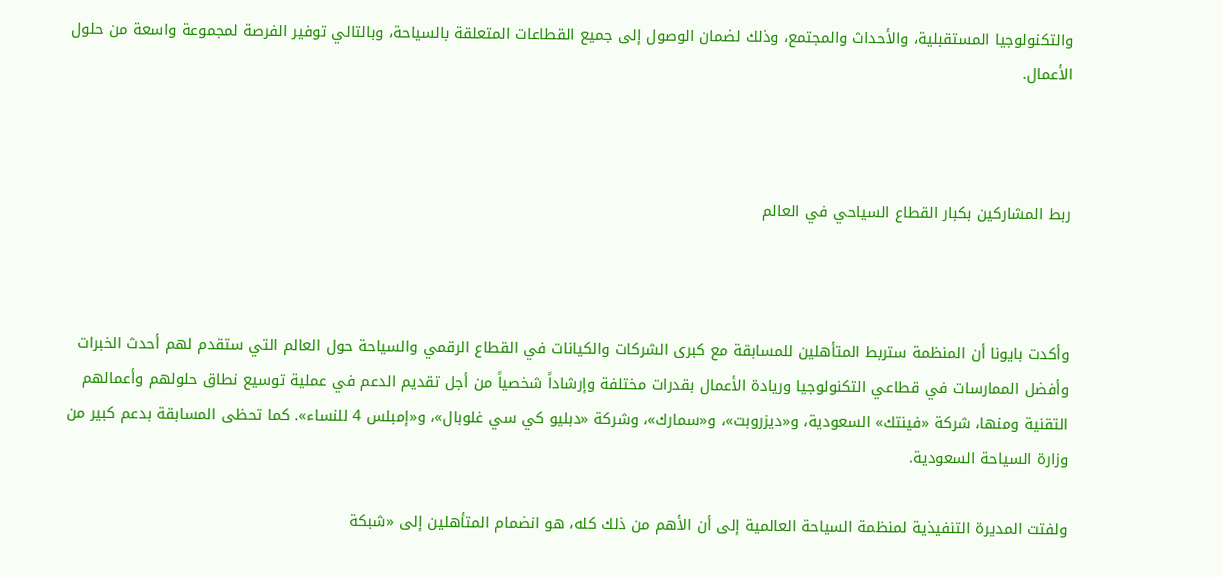والتكنولوجيا المستقبلية، والأحداث والمجتمع، وذلك لضمان الوصول إلى جميع القطاعات المتعلقة بالسياحة، وبالتالي توفير الفرصة لمجموعة واسعة من حلول الأعمال.



ربط المشاركين بكبار القطاع السياحي في العالم



وأكدت بايونا أن المنظمة ستربط المتأهلين للمسابقة مع كبرى الشركات والكيانات في القطاع الرقمي والسياحة حول العالم التي ستقدم لهم أحدث الخبرات وأفضل الممارسات في قطاعي التكنولوجيا وريادة الأعمال بقدرات مختلفة وإرشاداً شخصياً من أجل تقديم الدعم في عملية توسيع نطاق حلولهم وأعمالهم التقنية ومنها، شركة «فينتك» السعودية، و«ديزروبت»، و«سمارك»، وشركة «دبليو كي سي غلوبال»، و«إمبلس 4 للنساء». كما تحظى المسابقة بدعم كبير من وزارة السياحة السعودية.

ولفتت المديرة التنفيذية لمنظمة السياحة العالمية إلى أن الأهم من ذلك كله، هو انضمام المتأهلين إلى «شبكة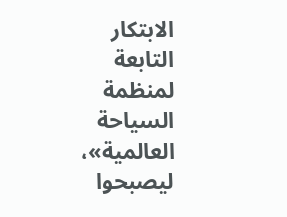الابتكار التابعة لمنظمة السياحة العالمية»، ليصبحوا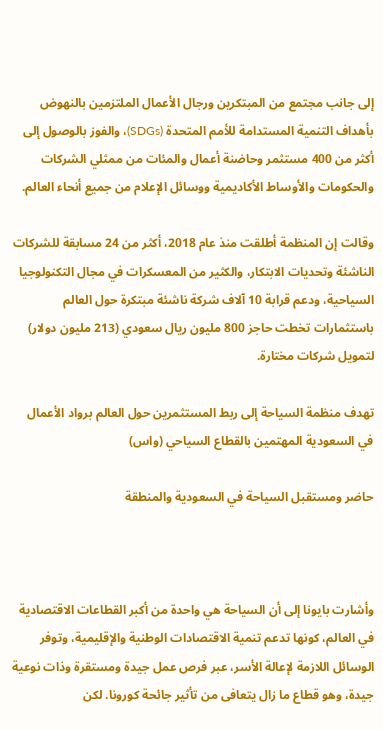إلى جانب مجتمع من المبتكرين ورجال الأعمال الملتزمين بالنهوض بأهداف التنمية المستدامة للأمم المتحدة (SDGs)، والفوز بالوصول إلى أكثر من 400 مستثمر وحاضنة أعمال والمئات من ممثلي الشركات والحكومات والأوساط الأكاديمية ووسائل الإعلام من جميع أنحاء العالم.

وقالت إن المنظمة أطلقت منذ عام 2018، أكثر من 24 مسابقة للشركات الناشئة وتحديات الابتكار، والكثير من المعسكرات في مجال التكنولوجيا السياحية، ودعم قرابة 10 آلاف شركة ناشئة مبتكرة حول العالم باستثمارات تخطت حاجز 800 مليون ريال سعودي (213 مليون دولار) لتمويل شركات مختارة.

تهدف منظمة السياحة إلى ربط المستثمرين حول العالم برواد الأعمال في السعودية المهتمين بالقطاع السياحي (واس)

حاضر ومستقبل السياحة في السعودية والمنطقة



وأشارت بايونا إلى أن السياحة هي واحدة من أكبر القطاعات الاقتصادية في العالم، كونها تدعم تنمية الاقتصادات الوطنية والإقليمية، وتوفر الوسائل اللازمة لإعالة الأسر، عبر فرص عمل جيدة ومستقرة وذات نوعية جيدة، وهو قطاع ما زال يتعافى من تأثير جائحة كورونا. لكن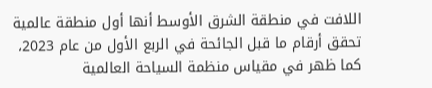اللافت في منطقة الشرق الأوسط أنها أول منطقة عالمية تحقق أرقام ما قبل الجائحة في الربع الأول من عام 2023، كما ظهر في مقياس منظمة السياحة العالمية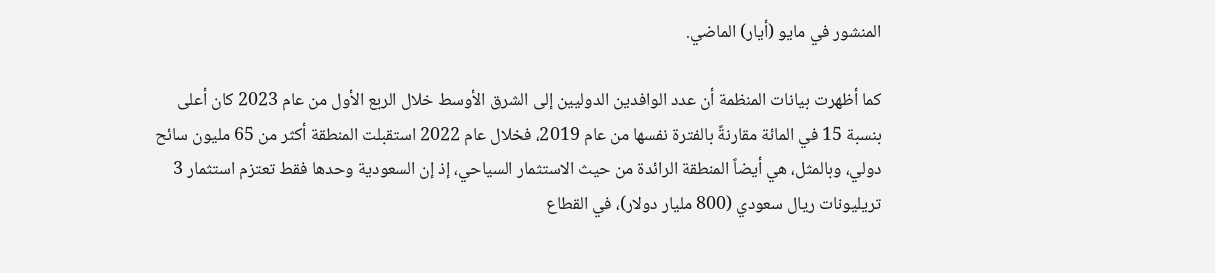المنشور في مايو (أيار) الماضي.

كما أظهرت بيانات المنظمة أن عدد الوافدين الدوليين إلى الشرق الأوسط خلال الربع الأول من عام 2023 كان أعلى بنسبة 15 في المائة مقارنةً بالفترة نفسها من عام 2019، فخلال عام 2022 استقبلت المنطقة أكثر من 65 مليون سائح دولي، وبالمثل، هي أيضاً المنطقة الرائدة من حيث الاستثمار السياحي، إذ إن السعودية وحدها فقط تعتزم استثمار 3 تريليونات ريال سعودي (800 مليار دولار)، في القطاع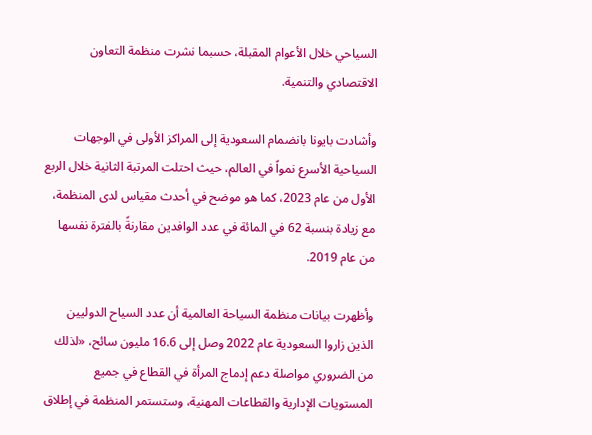السياحي خلال الأعوام المقبلة، حسبما نشرت منظمة التعاون الاقتصادي والتنمية.

وأشادت بايونا بانضمام السعودية إلى المراكز الأولى في الوجهات السياحية الأسرع نمواً في العالم، حيث احتلت المرتبة الثانية خلال الربع الأول من عام 2023، كما هو موضح في أحدث مقياس لدى المنظمة، مع زيادة بنسبة 62 في المائة في عدد الوافدين مقارنةً بالفترة نفسها من عام 2019.

وأظهرت بيانات منظمة السياحة العالمية أن عدد السياح الدوليين الذين زاروا السعودية عام 2022 وصل إلى 16.6 مليون سائح، «لذلك من الضروري مواصلة دعم إدماج المرأة في القطاع في جميع المستويات الإدارية والقطاعات المهنية، وستستمر المنظمة في إطلاق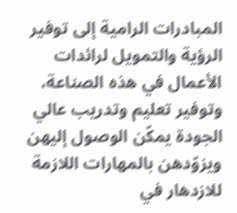المبادرات الرامية إلى توفير الرؤية والتمويل لرائدات الأعمال في هذه الصناعة، وتوفير تعليم وتدريب عالي الجودة يمكّن الوصول إليهن ويزوّدهن بالمهارات اللازمة للازدهار في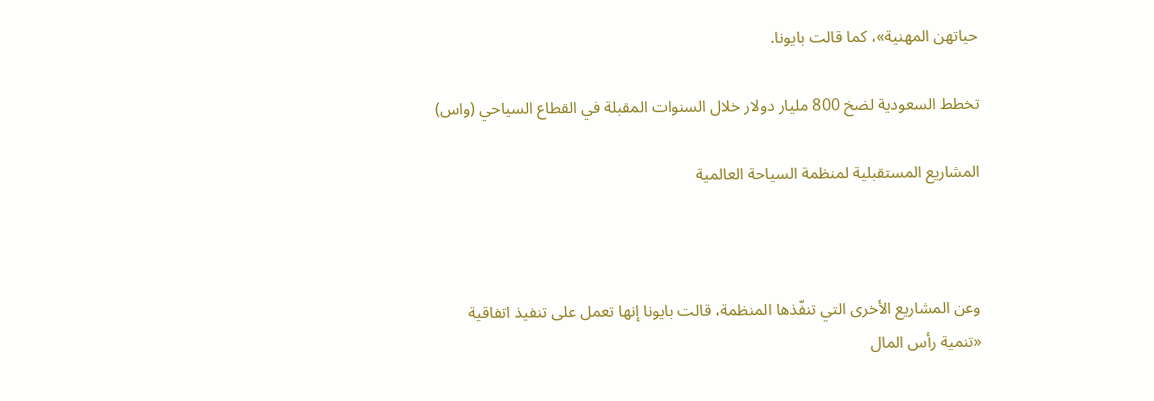حياتهن المهنية»، كما قالت بايونا.

تخطط السعودية لضخ 800 مليار دولار خلال السنوات المقبلة في القطاع السياحي (واس)

المشاريع المستقبلية لمنظمة السياحة العالمية



وعن المشاريع الأخرى التي تنفّذها المنظمة، قالت بايونا إنها تعمل على تنفيذ اتفاقية «تنمية رأس المال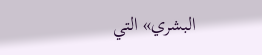البشري» التي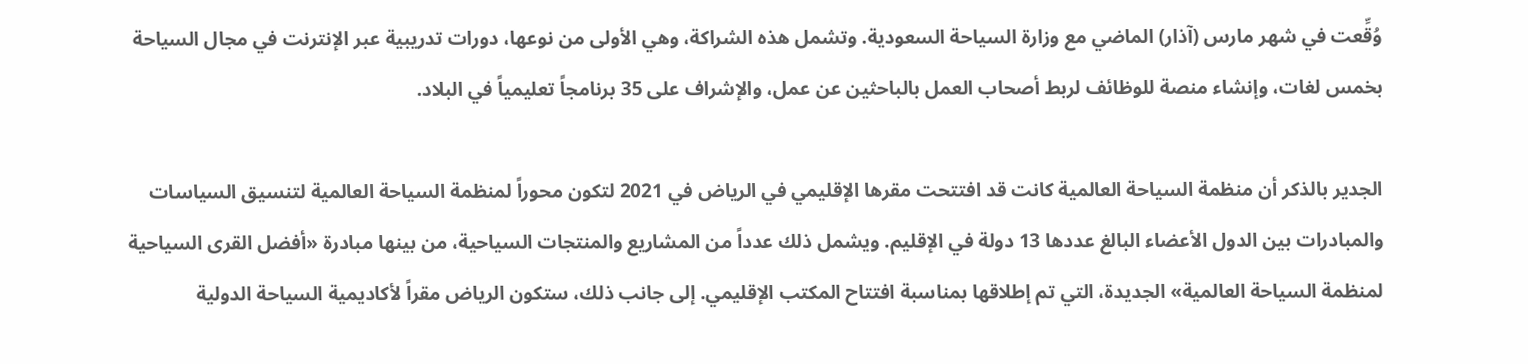وُقِّعت في شهر مارس (آذار) الماضي مع وزارة السياحة السعودية. وتشمل هذه الشراكة، وهي الأولى من نوعها، دورات تدريبية عبر الإنترنت في مجال السياحة بخمس لغات، وإنشاء منصة للوظائف لربط أصحاب العمل بالباحثين عن عمل، والإشراف على 35 برنامجاً تعليمياً في البلاد.

الجدير بالذكر أن منظمة السياحة العالمية كانت قد افتتحت مقرها الإقليمي في الرياض في 2021 لتكون محوراً لمنظمة السياحة العالمية لتنسيق السياسات والمبادرات بين الدول الأعضاء البالغ عددها 13 دولة في الإقليم. ويشمل ذلك عدداً من المشاريع والمنتجات السياحية، من بينها مبادرة «أفضل القرى السياحية لمنظمة السياحة العالمية» الجديدة، التي تم إطلاقها بمناسبة افتتاح المكتب الإقليمي. إلى جانب ذلك، ستكون الرياض مقراً لأكاديمية السياحة الدولية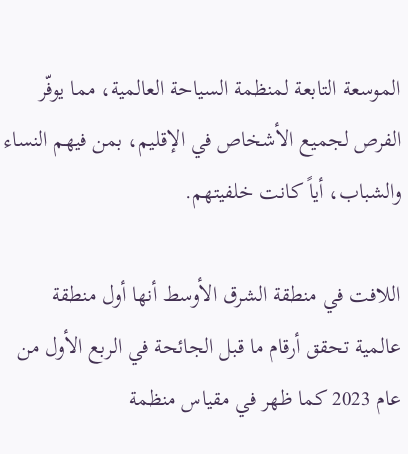الموسعة التابعة لمنظمة السياحة العالمية، مما يوفّر الفرص لجميع الأشخاص في الإقليم، بمن فيهم النساء والشباب، أياً كانت خلفيتهم.

اللافت في منطقة الشرق الأوسط أنها أول منطقة عالمية تحقق أرقام ما قبل الجائحة في الربع الأول من عام 2023 كما ظهر في مقياس منظمة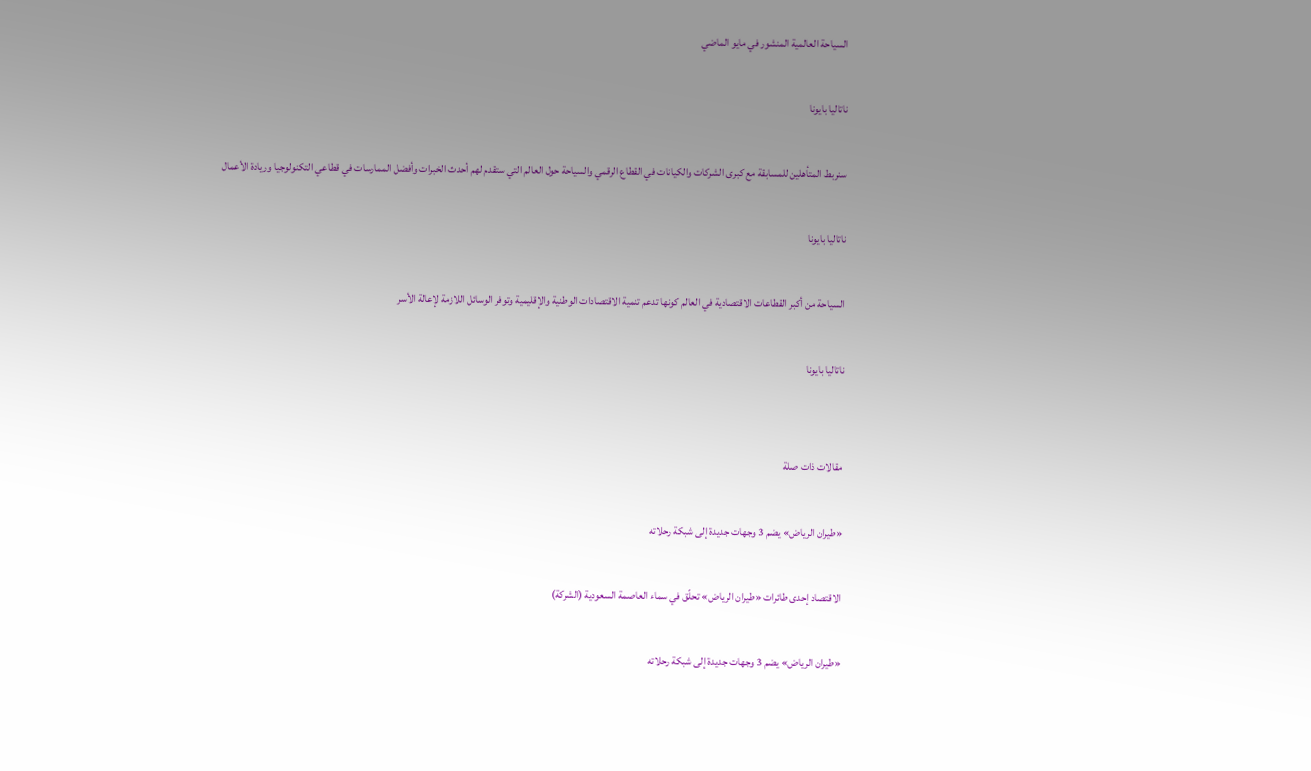السياحة العالمية المنشور في مايو الماضي

ناتاليا بايونا

سنربط المتأهلين للمسابقة مع كبرى الشركات والكيانات في القطاع الرقمي والسياحة حول العالم التي ستقدم لهم أحدث الخبرات وأفضل الممارسات في قطاعي التكنولوجيا وريادة الأعمال

ناتاليا بايونا

السياحة من أكبر القطاعات الاقتصادية في العالم كونها تدعم تنمية الاقتصادات الوطنية والإقليمية وتوفر الوسائل اللازمة لإعالة الأسر

ناتاليا بايونا


مقالات ذات صلة

«طيران الرياض» يضم 3 وجهات جديدة إلى شبكة رحلاته

الاقتصاد إحدى طائرات «طيران الرياض» تحلّق في سماء العاصمة السعودية (الشركة)

«طيران الرياض» يضم 3 وجهات جديدة إلى شبكة رحلاته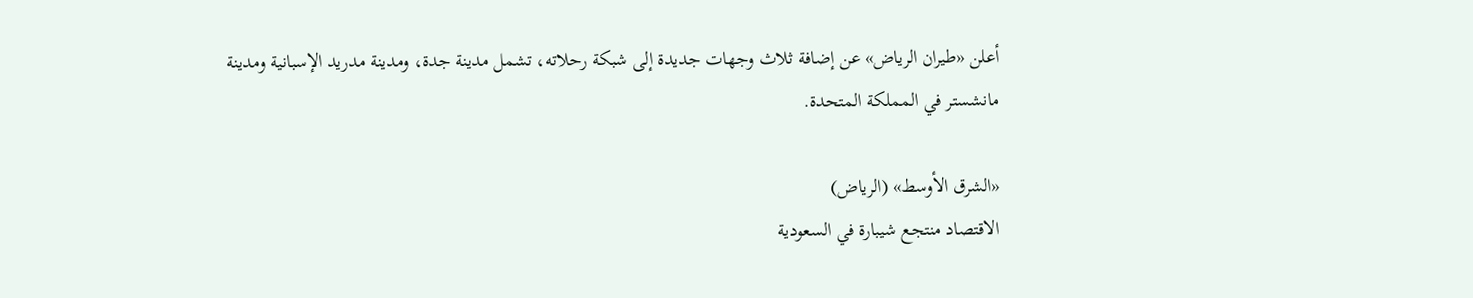أعلن «طيران الرياض» عن إضافة ثلاث وجهات جديدة إلى شبكة رحلاته، تشمل مدينة جدة، ومدينة مدريد الإسبانية ومدينة مانشستر في المملكة المتحدة.

«الشرق الأوسط» (الرياض)
الاقتصاد منتجع شيبارة في السعودية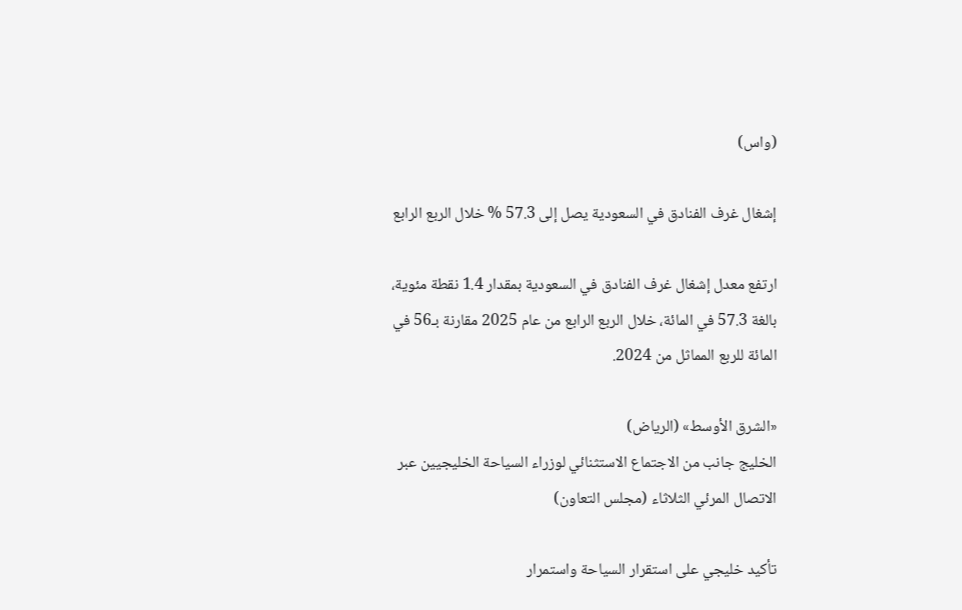(واس)

إشغال غرف الفنادق في السعودية يصل إلى 57.3 % خلال الربع الرابع

ارتفع معدل إشغال غرف الفنادق في السعودية بمقدار 1.4 نقطة مئوية، بالغة 57.3 في المائة، خلال الربع الرابع من عام 2025 مقارنة بـ56 في المائة للربع المماثل من 2024.

«الشرق الأوسط» (الرياض)
الخليج جانب من الاجتماع الاستثنائي لوزراء السياحة الخليجيين عبر الاتصال المرئي الثلاثاء (مجلس التعاون)

تأكيد خليجي على استقرار السياحة واستمرار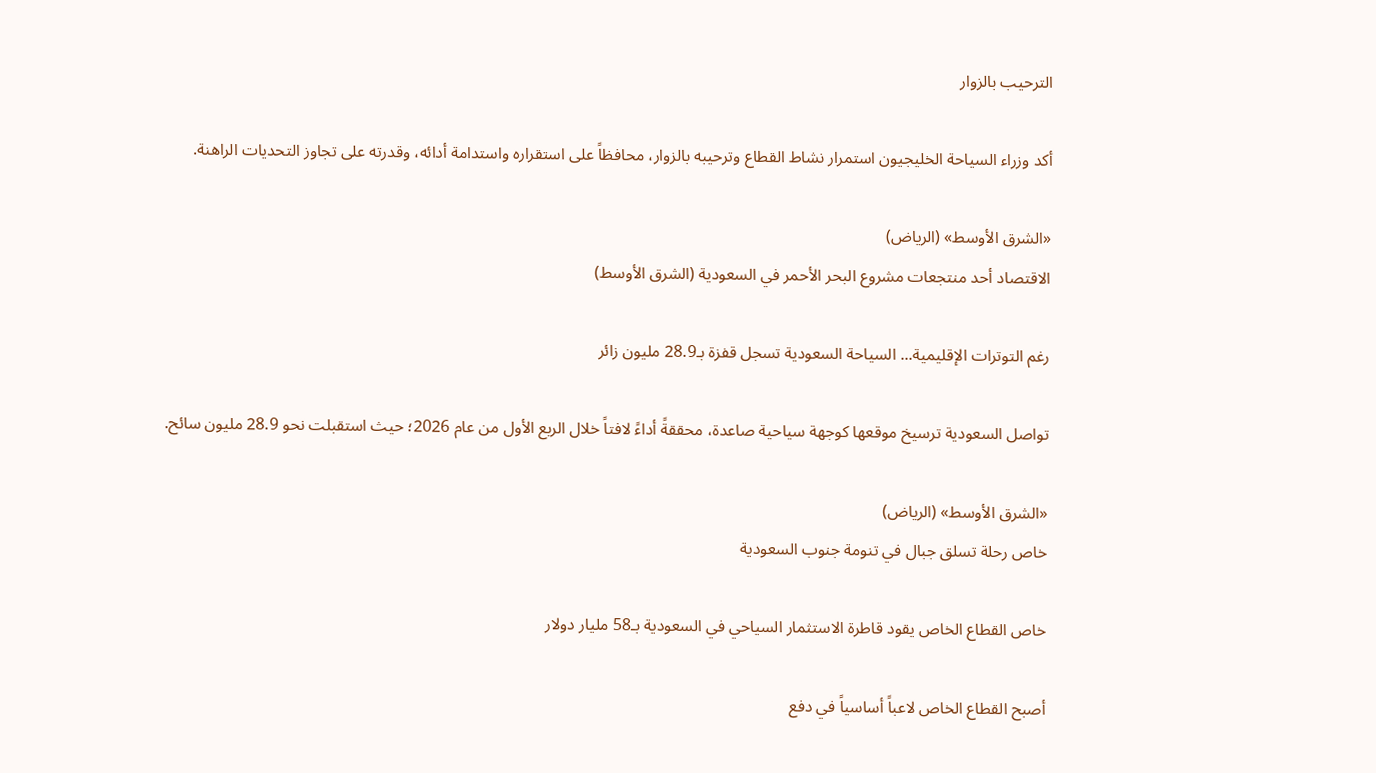الترحيب بالزوار

أكد وزراء السياحة الخليجيون استمرار نشاط القطاع وترحيبه بالزوار، محافظاً على استقراره واستدامة أدائه، وقدرته على تجاوز التحديات الراهنة.

«الشرق الأوسط» (الرياض)
الاقتصاد أحد منتجعات مشروع البحر الأحمر في السعودية (الشرق الأوسط)

رغم التوترات الإقليمية... السياحة السعودية تسجل قفزة بـ28.9 مليون زائر

تواصل السعودية ترسيخ موقعها كوجهة سياحية صاعدة، محققةً أداءً لافتاً خلال الربع الأول من عام 2026؛ حيث استقبلت نحو 28.9 مليون سائح.

«الشرق الأوسط» (الرياض)
خاص رحلة تسلق جبال في تنومة جنوب السعودية

خاص القطاع الخاص يقود قاطرة الاستثمار السياحي في السعودية بـ58 مليار دولار

أصبح القطاع الخاص لاعباً أساسياً في دفع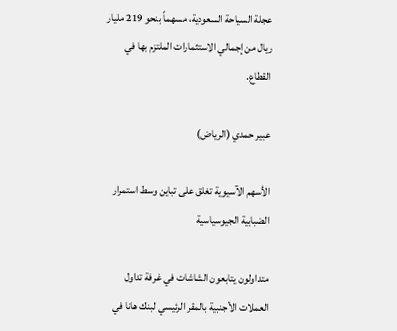عجلة السياحة السعودية، مسهماً بنحو 219 مليار ريال من إجمالي الاستثمارات الملتزم بها في القطاع.

عبير حمدي (الرياض)

الأسهم الآسيوية تغلق على تباين وسط استمرار الضبابية الجيوسياسية

متداولون يتابعون الشاشات في غرفة تداول العملات الأجنبية بالمقر الرئيسي لبنك هانا في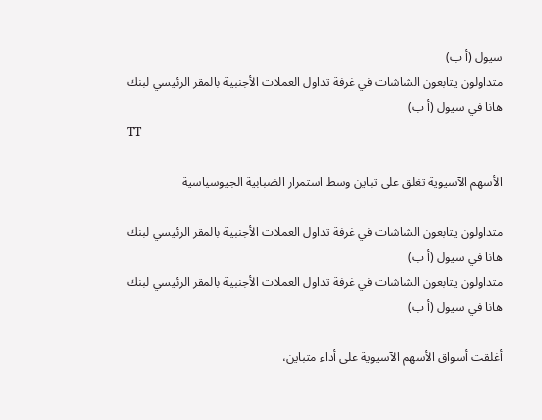سيول (أ ب)
متداولون يتابعون الشاشات في غرفة تداول العملات الأجنبية بالمقر الرئيسي لبنك هانا في سيول (أ ب)
TT

الأسهم الآسيوية تغلق على تباين وسط استمرار الضبابية الجيوسياسية

متداولون يتابعون الشاشات في غرفة تداول العملات الأجنبية بالمقر الرئيسي لبنك هانا في سيول (أ ب)
متداولون يتابعون الشاشات في غرفة تداول العملات الأجنبية بالمقر الرئيسي لبنك هانا في سيول (أ ب)

أغلقت أسواق الأسهم الآسيوية على أداء متباين،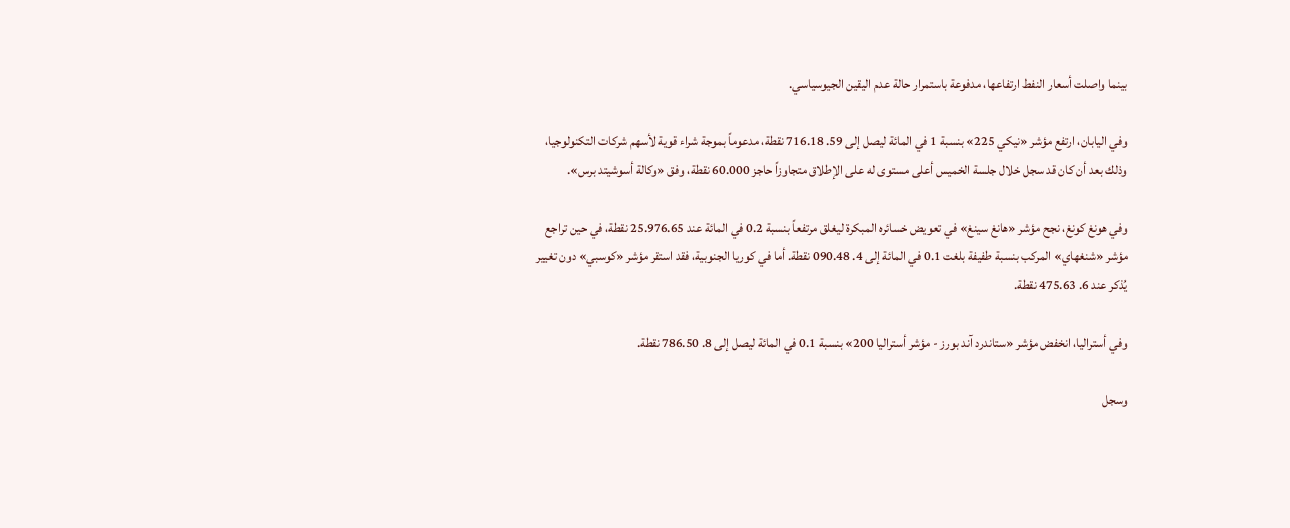بينما واصلت أسعار النفط ارتفاعها، مدفوعة باستمرار حالة عدم اليقين الجيوسياسي.

وفي اليابان، ارتفع مؤشر «نيكي 225» بنسبة 1 في المائة ليصل إلى 59. 716.18 نقطة، مدعوماً بموجة شراء قوية لأسهم شركات التكنولوجيا، وذلك بعد أن كان قد سجل خلال جلسة الخميس أعلى مستوى له على الإطلاق متجاوزاً حاجز 60.000 نقطة، وفق «وكالة أسوشيتد برس».

وفي هونغ كونغ، نجح مؤشر «هانغ سينغ» في تعويض خسائره المبكرة ليغلق مرتفعاً بنسبة 0.2 في المائة عند 25.976.65 نقطة، في حين تراجع مؤشر «شنغهاي» المركب بنسبة طفيفة بلغت 0.1 في المائة إلى 4. 090.48 نقطة. أما في كوريا الجنوبية، فقد استقر مؤشر «كوسبي» دون تغيير يُذكر عند 6. 475.63 نقطة.

وفي أستراليا، انخفض مؤشر «ستاندرد آند بورز - مؤشر أستراليا 200» بنسبة 0.1 في المائة ليصل إلى 8. 786.50 نقطة.

وسجل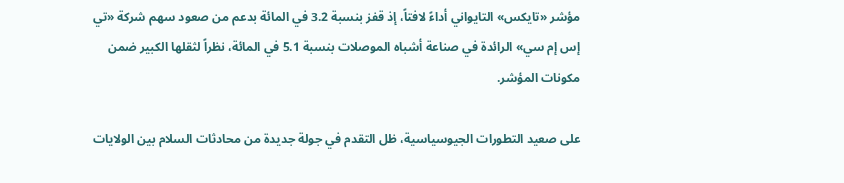مؤشر «تايكس» التايواني أداءً لافتاً، إذ قفز بنسبة 3.2 في المائة بدعم من صعود سهم شركة «تي إس إم سي» الرائدة في صناعة أشباه الموصلات بنسبة 5.1 في المائة، نظراً لثقلها الكبير ضمن مكونات المؤشر.

على صعيد التطورات الجيوسياسية، ظل التقدم في جولة جديدة من محادثات السلام بين الولايات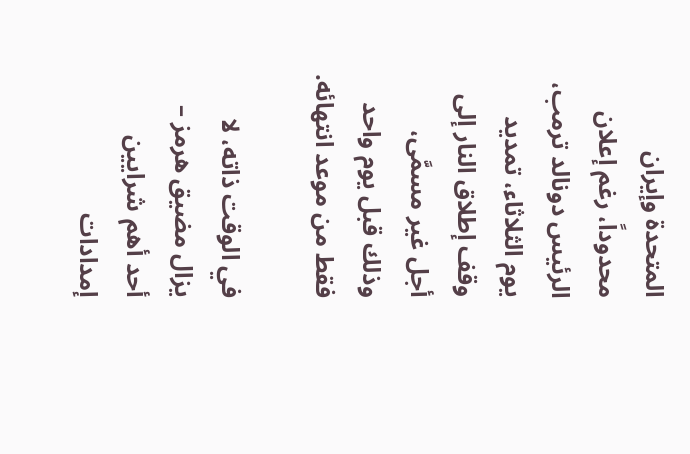المتحدة وإيران محدوداً، رغم إعلان الرئيس دونالد ترمب، يوم الثلاثاء، تمديد وقف إطلاق النار إلى أجل غير مسمَّى، وذلك قبل يوم واحد فقط من موعد انتهائه.

في الوقت ذاته، لا يزال مضيق هرمز – أحد أهم شرايين إمدادات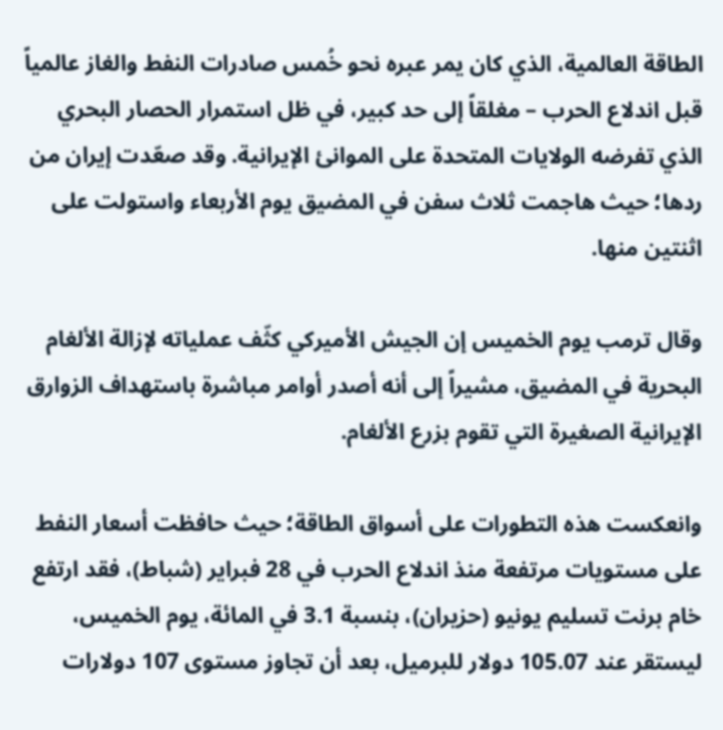الطاقة العالمية، الذي كان يمر عبره نحو خُمس صادرات النفط والغاز عالمياً قبل اندلاع الحرب – مغلقاً إلى حد كبير، في ظل استمرار الحصار البحري الذي تفرضه الولايات المتحدة على الموانئ الإيرانية. وقد صعّدت إيران من ردها؛ حيث هاجمت ثلاث سفن في المضيق يوم الأربعاء واستولت على اثنتين منها.

وقال ترمب يوم الخميس إن الجيش الأميركي كثّف عملياته لإزالة الألغام البحرية في المضيق، مشيراً إلى أنه أصدر أوامر مباشرة باستهداف الزوارق الإيرانية الصغيرة التي تقوم بزرع الألغام.

وانعكست هذه التطورات على أسواق الطاقة؛ حيث حافظت أسعار النفط على مستويات مرتفعة منذ اندلاع الحرب في 28 فبراير (شباط)، فقد ارتفع خام برنت تسليم يونيو (حزيران)، بنسبة 3.1 في المائة، يوم الخميس، ليستقر عند 105.07 دولار للبرميل، بعد أن تجاوز مستوى 107 دولارات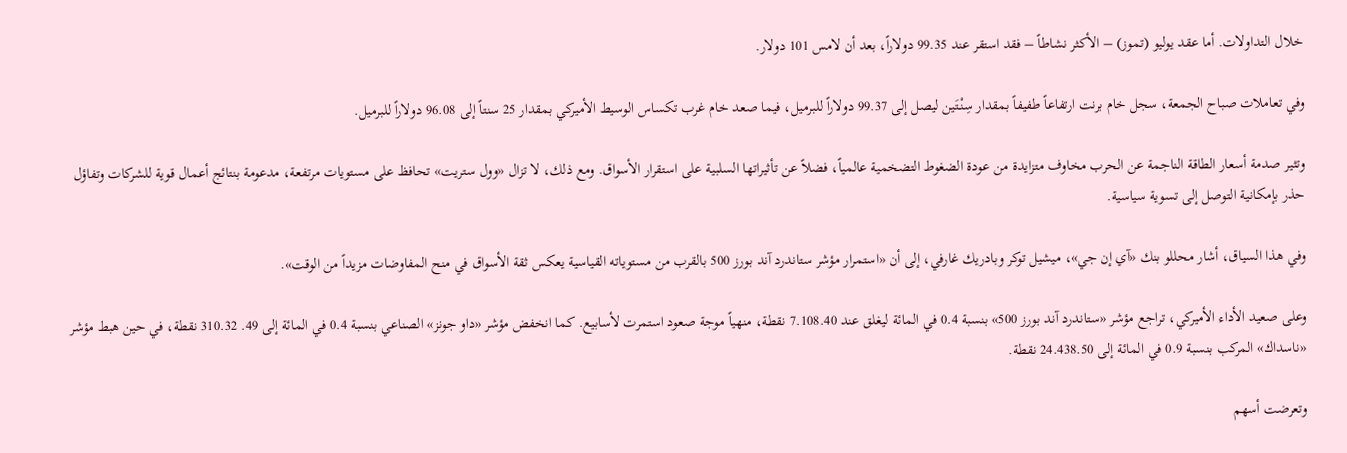خلال التداولات. أما عقد يوليو (تموز) – الأكثر نشاطاً – فقد استقر عند 99.35 دولاراً، بعد أن لامس 101 دولار.

وفي تعاملات صباح الجمعة، سجل خام برنت ارتفاعاً طفيفاً بمقدار سِنْتَين ليصل إلى 99.37 دولاراً للبرميل، فيما صعد خام غرب تكساس الوسيط الأميركي بمقدار 25 سنتاً إلى 96.08 دولاراً للبرميل.

وتثير صدمة أسعار الطاقة الناجمة عن الحرب مخاوف متزايدة من عودة الضغوط التضخمية عالمياً، فضلاً عن تأثيراتها السلبية على استقرار الأسواق. ومع ذلك، لا تزال «وول ستريت» تحافظ على مستويات مرتفعة، مدعومة بنتائج أعمال قوية للشركات وتفاؤل حذر بإمكانية التوصل إلى تسوية سياسية.

وفي هذا السياق، أشار محللو بنك «آي إن جي»، ميشيل توكر وبادريك غارفي، إلى أن «استمرار مؤشر ستاندرد آند بورز 500 بالقرب من مستوياته القياسية يعكس ثقة الأسواق في منح المفاوضات مزيداً من الوقت».

وعلى صعيد الأداء الأميركي، تراجع مؤشر «ستاندرد آند بورز 500» بنسبة 0.4 في المائة ليغلق عند 7.108.40 نقطة، منهياً موجة صعود استمرت لأسابيع. كما انخفض مؤشر «داو جونز» الصناعي بنسبة 0.4 في المائة إلى 49. 310.32 نقطة، في حين هبط مؤشر «ناسداك» المركب بنسبة 0.9 في المائة إلى 24.438.50 نقطة.

وتعرضت أسهم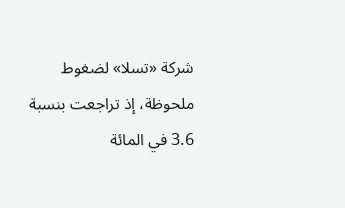شركة «تسلا» لضغوط ملحوظة، إذ تراجعت بنسبة 3.6 في المائة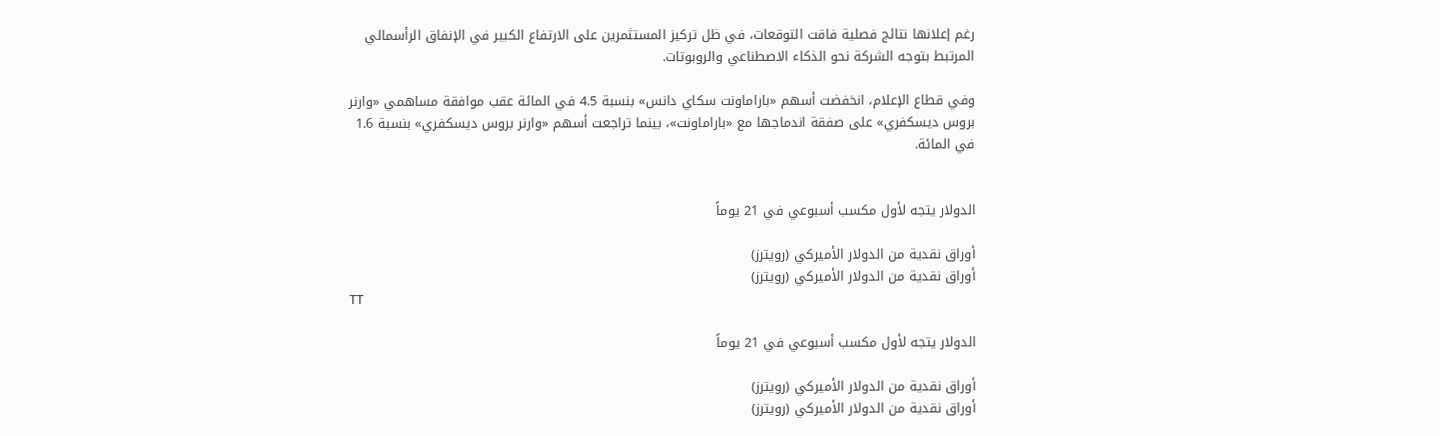رغم إعلانها نتائج فصلية فاقت التوقعات، في ظل تركيز المستثمرين على الارتفاع الكبير في الإنفاق الرأسمالي المرتبط بتوجه الشركة نحو الذكاء الاصطناعي والروبوتات.

وفي قطاع الإعلام، انخفضت أسهم «باراماونت سكاي دانس» بنسبة 4.5 في المائة عقب موافقة مساهمي «وارنر بروس ديسكفري» على صفقة اندماجها مع «باراماونت»، بينما تراجعت أسهم «وارنر بروس ديسكفري» بنسبة 1.6 في المائة.


الدولار يتجه لأول مكسب أسبوعي في 21 يوماً

أوراق نقدية من الدولار الأميركي (رويترز)
أوراق نقدية من الدولار الأميركي (رويترز)
TT

الدولار يتجه لأول مكسب أسبوعي في 21 يوماً

أوراق نقدية من الدولار الأميركي (رويترز)
أوراق نقدية من الدولار الأميركي (رويترز)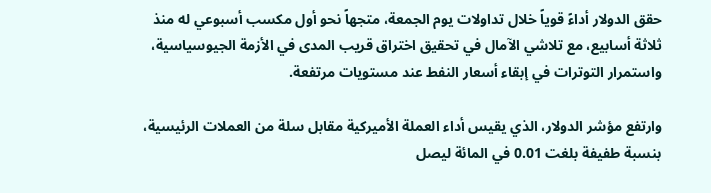حقق الدولار أداءً قوياً خلال تداولات يوم الجمعة، متجهاً نحو أول مكسب أسبوعي له منذ ثلاثة أسابيع، مع تلاشي الآمال في تحقيق اختراق قريب المدى في الأزمة الجيوسياسية، واستمرار التوترات في إبقاء أسعار النفط عند مستويات مرتفعة.

وارتفع مؤشر الدولار، الذي يقيس أداء العملة الأميركية مقابل سلة من العملات الرئيسية، بنسبة طفيفة بلغت 0.01 في المائة ليصل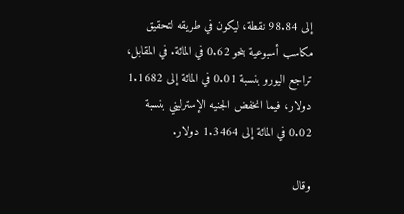إلى 98.84 نقطة، ليكون في طريقه لتحقيق مكاسب أسبوعية بنحو 0.62 في المائة. في المقابل، تراجع اليورو بنسبة 0.01 في المائة إلى 1.1682 دولار، فيما انخفض الجنيه الإسترليني بنسبة 0.02 في المائة إلى 1.3464 دولار.

وقال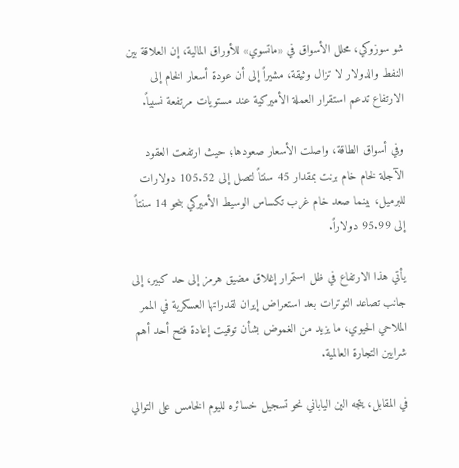شو سوزوكي، محلل الأسواق في «ماتسوي» للأوراق المالية، إن العلاقة بين النفط والدولار لا تزال وثيقة، مشيراً إلى أن عودة أسعار الخام إلى الارتفاع تدعم استقرار العملة الأميركية عند مستويات مرتفعة نسبياً.

وفي أسواق الطاقة، واصلت الأسعار صعودها؛ حيث ارتفعت العقود الآجلة لخام خام برنت بمقدار 45 سنتاً لتصل إلى 105.52 دولارات للبرميل، بينما صعد خام غرب تكساس الوسيط الأميركي بنحو 14 سنتاً إلى 95.99 دولاراً.

يأتي هذا الارتفاع في ظل استمرار إغلاق مضيق هرمز إلى حد كبير، إلى جانب تصاعد التوترات بعد استعراض إيران لقدراتها العسكرية في الممر الملاحي الحيوي، ما يزيد من الغموض بشأن توقيت إعادة فتح أحد أهم شرايين التجارة العالمية.

في المقابل، يتجه الين الياباني نحو تسجيل خسائره لليوم الخامس على التوالي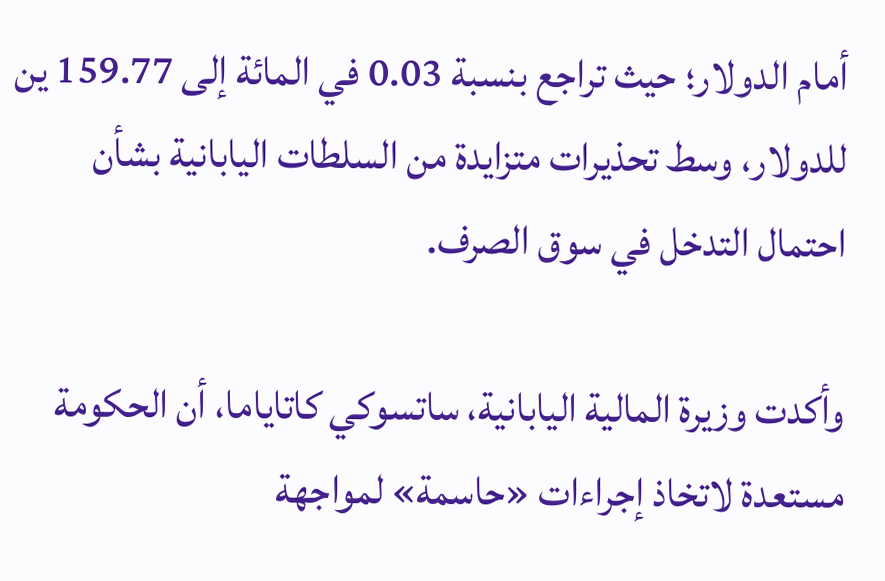أمام الدولار؛ حيث تراجع بنسبة 0.03 في المائة إلى 159.77 ين للدولار، وسط تحذيرات متزايدة من السلطات اليابانية بشأن احتمال التدخل في سوق الصرف.

وأكدت وزيرة المالية اليابانية، ساتسوكي كاتاياما، أن الحكومة مستعدة لاتخاذ إجراءات «حاسمة» لمواجهة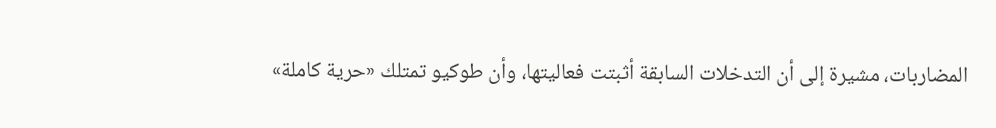المضاربات، مشيرة إلى أن التدخلات السابقة أثبتت فعاليتها، وأن طوكيو تمتلك «حرية كاملة»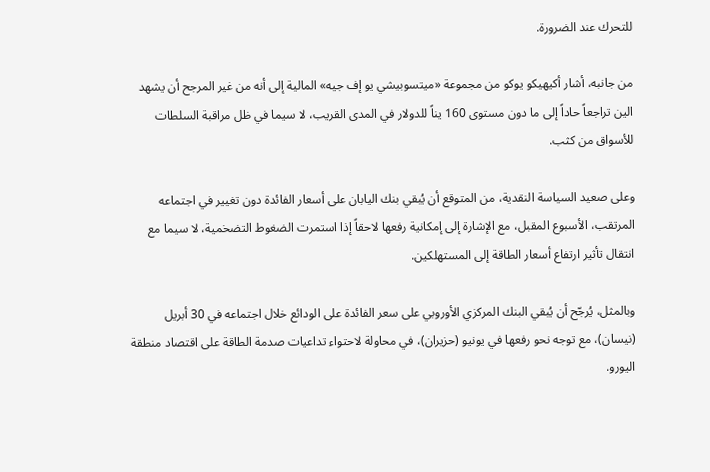للتحرك عند الضرورة.

من جانبه، أشار أكيهيكو يوكو من مجموعة «ميتسوبيشي يو إف جيه» المالية إلى أنه من غير المرجح أن يشهد الين تراجعاً حاداً إلى ما دون مستوى 160 يناً للدولار في المدى القريب، لا سيما في ظل مراقبة السلطات للأسواق من كثب.

وعلى صعيد السياسة النقدية، من المتوقع أن يُبقي بنك اليابان على أسعار الفائدة دون تغيير في اجتماعه المرتقب، الأسبوع المقبل، مع الإشارة إلى إمكانية رفعها لاحقاً إذا استمرت الضغوط التضخمية، لا سيما مع انتقال تأثير ارتفاع أسعار الطاقة إلى المستهلكين.

وبالمثل، يُرجّح أن يُبقي البنك المركزي الأوروبي على سعر الفائدة على الودائع خلال اجتماعه في 30 أبريل (نيسان)، مع توجه نحو رفعها في يونيو (حزيران)، في محاولة لاحتواء تداعيات صدمة الطاقة على اقتصاد منطقة اليورو.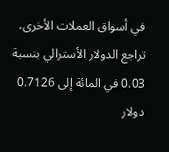في أسواق العملات الأخرى، تراجع الدولار الأسترالي بنسبة 0.03 في المائة إلى 0.7126 دولار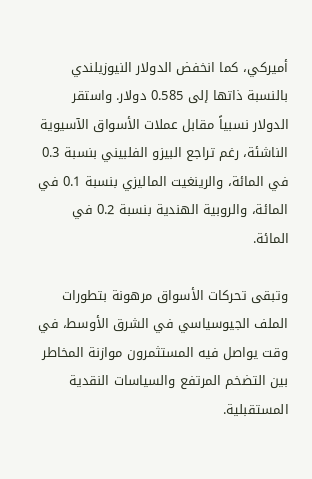أميركي، كما انخفض الدولار النيوزيلندي بالنسبة ذاتها إلى 0.585 دولار. واستقر الدولار نسبياً مقابل عملات الأسواق الآسيوية الناشئة، رغم تراجع البيزو الفلبيني بنسبة 0.3 في المائة، والرينغيت الماليزي بنسبة 0.1 في المائة، والروبية الهندية بنسبة 0.2 في المائة.

وتبقى تحركات الأسواق مرهونة بتطورات الملف الجيوسياسي في الشرق الأوسط، في وقت يواصل فيه المستثمرون موازنة المخاطر بين التضخم المرتفع والسياسات النقدية المستقبلية.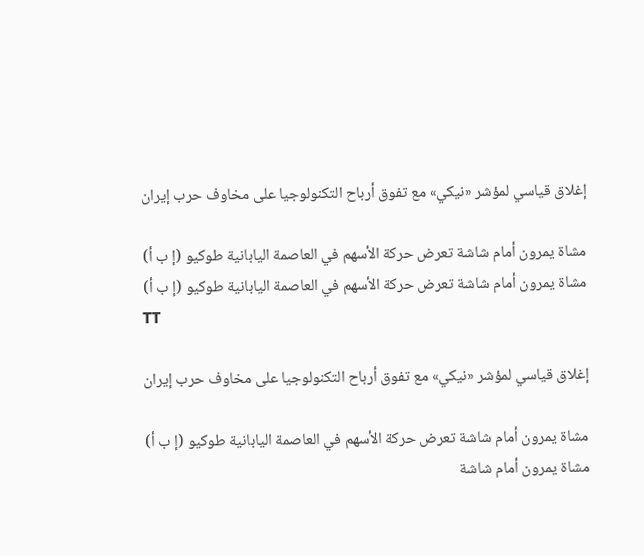إغلاق قياسي لمؤشر «نيكي» مع تفوق أرباح التكنولوجيا على مخاوف حرب إيران

مشاة يمرون أمام شاشة تعرض حركة الأسهم في العاصمة اليابانية طوكيو (إ ب أ)
مشاة يمرون أمام شاشة تعرض حركة الأسهم في العاصمة اليابانية طوكيو (إ ب أ)
TT

إغلاق قياسي لمؤشر «نيكي» مع تفوق أرباح التكنولوجيا على مخاوف حرب إيران

مشاة يمرون أمام شاشة تعرض حركة الأسهم في العاصمة اليابانية طوكيو (إ ب أ)
مشاة يمرون أمام شاشة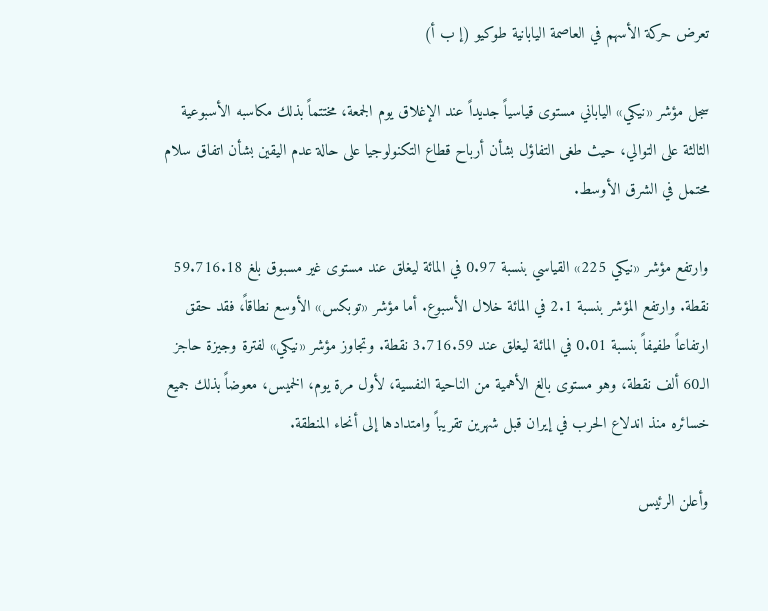تعرض حركة الأسهم في العاصمة اليابانية طوكيو (إ ب أ)

سجل مؤشر «نيكي» الياباني مستوى قياسياً جديداً عند الإغلاق يوم الجمعة، مختتماً بذلك مكاسبه الأسبوعية الثالثة على التوالي، حيث طغى التفاؤل بشأن أرباح قطاع التكنولوجيا على حالة عدم اليقين بشأن اتفاق سلام محتمل في الشرق الأوسط.

وارتفع مؤشر «نيكي 225» القياسي بنسبة 0.97 في المائة ليغلق عند مستوى غير مسبوق بلغ 59.716.18 نقطة. وارتفع المؤشر بنسبة 2.1 في المائة خلال الأسبوع. أما مؤشر «توبكس» الأوسع نطاقاً، فقد حقق ارتفاعاً طفيفاً بنسبة 0.01 في المائة ليغلق عند 3.716.59 نقطة. وتجاوز مؤشر «نيكي» لفترة وجيزة حاجز الـ60 ألف نقطة، وهو مستوى بالغ الأهمية من الناحية النفسية، لأول مرة يوم، الخميس، معوضاً بذلك جميع خسائره منذ اندلاع الحرب في إيران قبل شهرين تقريباً وامتدادها إلى أنحاء المنطقة.

وأعلن الرئيس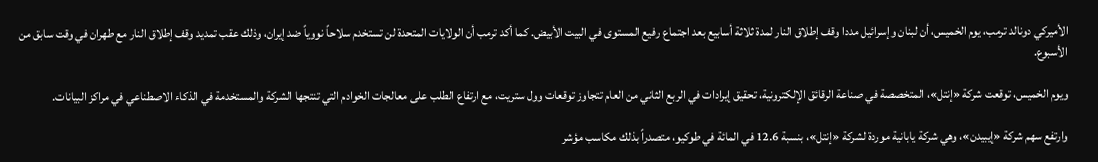الأميركي دونالد ترمب، يوم الخميس، أن لبنان وإسرائيل مددا وقف إطلاق النار لمدة ثلاثة أسابيع بعد اجتماع رفيع المستوى في البيت الأبيض. كما أكد ترمب أن الولايات المتحدة لن تستخدم سلاحاً نووياً ضد إيران، وذلك عقب تمديد وقف إطلاق النار مع طهران في وقت سابق من الأسبوع.

ويوم الخميس، توقعت شركة «إنتل»، المتخصصة في صناعة الرقائق الإلكترونية، تحقيق إيرادات في الربع الثاني من العام تتجاوز توقعات وول ستريت، مع ارتفاع الطلب على معالجات الخوادم التي تنتجها الشركة والمستخدمة في الذكاء الاصطناعي في مراكز البيانات.

وارتفع سهم شركة «إيبيدن»، وهي شركة يابانية موردة لشركة «إنتل»، بنسبة 12.6 في المائة في طوكيو، متصدراً بذلك مكاسب مؤشر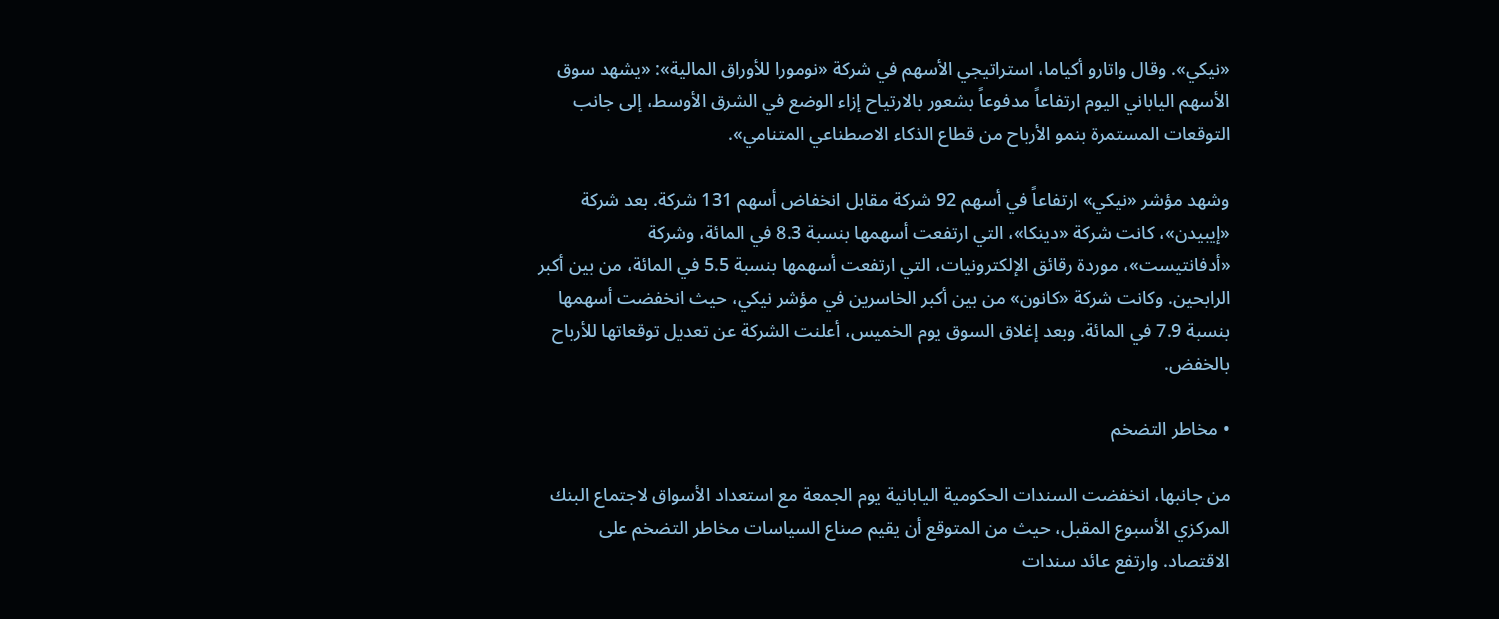«نيكي». وقال واتارو أكياما، استراتيجي الأسهم في شركة «نومورا للأوراق المالية»: «يشهد سوق الأسهم الياباني اليوم ارتفاعاً مدفوعاً بشعور بالارتياح إزاء الوضع في الشرق الأوسط، إلى جانب التوقعات المستمرة بنمو الأرباح من قطاع الذكاء الاصطناعي المتنامي».

وشهد مؤشر «نيكي» ارتفاعاً في أسهم 92 شركة مقابل انخفاض أسهم 131 شركة. بعد شركة «إيبيدن»، كانت شركة «دينكا»، التي ارتفعت أسهمها بنسبة 8.3 في المائة، وشركة «أدفانتيست»، موردة رقائق الإلكترونيات، التي ارتفعت أسهمها بنسبة 5.5 في المائة، من بين أكبر الرابحين. وكانت شركة «كانون» من بين أكبر الخاسرين في مؤشر نيكي، حيث انخفضت أسهمها بنسبة 7.9 في المائة. وبعد إغلاق السوق يوم الخميس، أعلنت الشركة عن تعديل توقعاتها للأرباح بالخفض.

• مخاطر التضخم

من جانبها، انخفضت السندات الحكومية اليابانية يوم الجمعة مع استعداد الأسواق لاجتماع البنك المركزي الأسبوع المقبل، حيث من المتوقع أن يقيم صناع السياسات مخاطر التضخم على الاقتصاد. وارتفع عائد سندات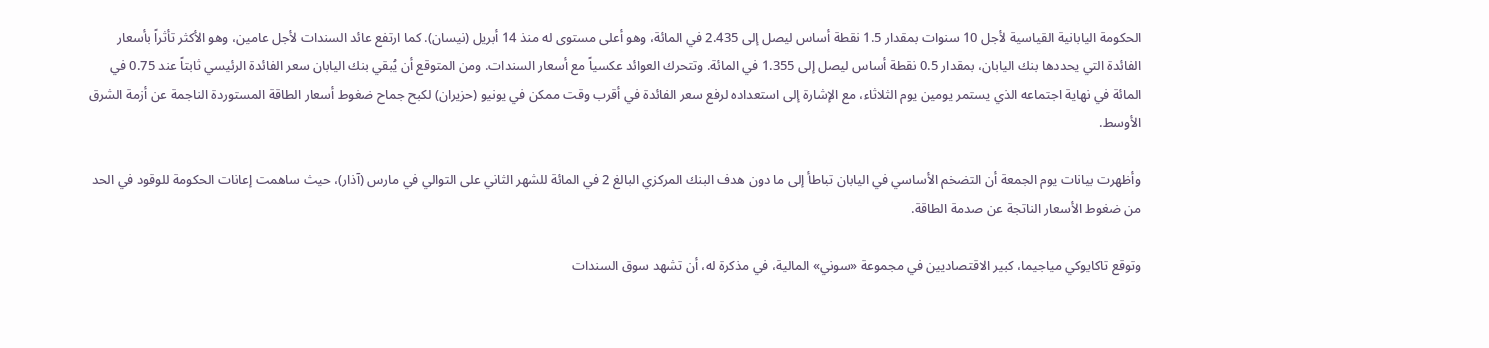الحكومة اليابانية القياسية لأجل 10 سنوات بمقدار 1.5 نقطة أساس ليصل إلى 2.435 في المائة، وهو أعلى مستوى له منذ 14 أبريل (نيسان). كما ارتفع عائد السندات لأجل عامين، وهو الأكثر تأثراً بأسعار الفائدة التي يحددها بنك اليابان، بمقدار 0.5 نقطة أساس ليصل إلى 1.355 في المائة. وتتحرك العوائد عكسياً مع أسعار السندات. ومن المتوقع أن يُبقي بنك اليابان سعر الفائدة الرئيسي ثابتاً عند 0.75 في المائة في نهاية اجتماعه الذي يستمر يومين يوم الثلاثاء، مع الإشارة إلى استعداده لرفع سعر الفائدة في أقرب وقت ممكن في يونيو (حزيران) لكبح جماح ضغوط أسعار الطاقة المستوردة الناجمة عن أزمة الشرق الأوسط.

وأظهرت بيانات يوم الجمعة أن التضخم الأساسي في اليابان تباطأ إلى ما دون هدف البنك المركزي البالغ 2 في المائة للشهر الثاني على التوالي في مارس (آذار)، حيث ساهمت إعانات الحكومة للوقود في الحد من ضغوط الأسعار الناتجة عن صدمة الطاقة.

وتوقع تاكايوكي مياجيما، كبير الاقتصاديين في مجموعة «سوني» المالية، في مذكرة له، أن تشهد سوق السندات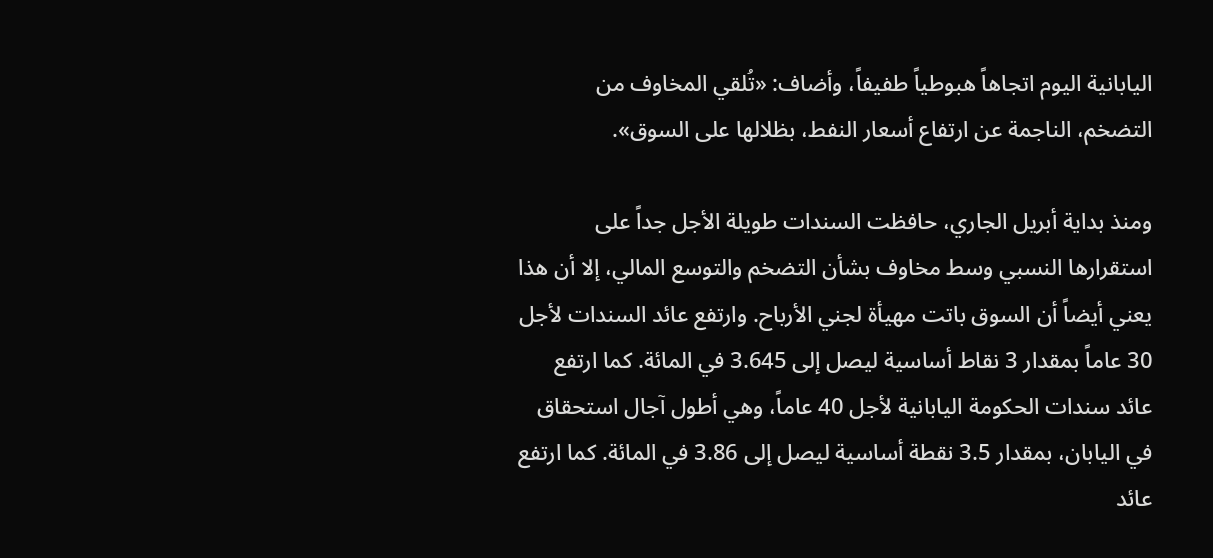اليابانية اليوم اتجاهاً هبوطياً طفيفاً، وأضاف: «تُلقي المخاوف من التضخم، الناجمة عن ارتفاع أسعار النفط، بظلالها على السوق».

ومنذ بداية أبريل الجاري، حافظت السندات طويلة الأجل جداً على استقرارها النسبي وسط مخاوف بشأن التضخم والتوسع المالي، إلا أن هذا يعني أيضاً أن السوق باتت مهيأة لجني الأرباح. وارتفع عائد السندات لأجل 30 عاماً بمقدار 3 نقاط أساسية ليصل إلى 3.645 في المائة. كما ارتفع عائد سندات الحكومة اليابانية لأجل 40 عاماً، وهي أطول آجال استحقاق في اليابان، بمقدار 3.5 نقطة أساسية ليصل إلى 3.86 في المائة. كما ارتفع عائد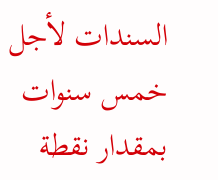السندات لأجل خمس سنوات بمقدار نقطة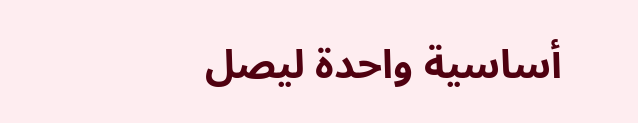أساسية واحدة ليصل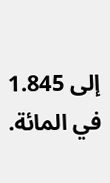إلى 1.845 في المائة.